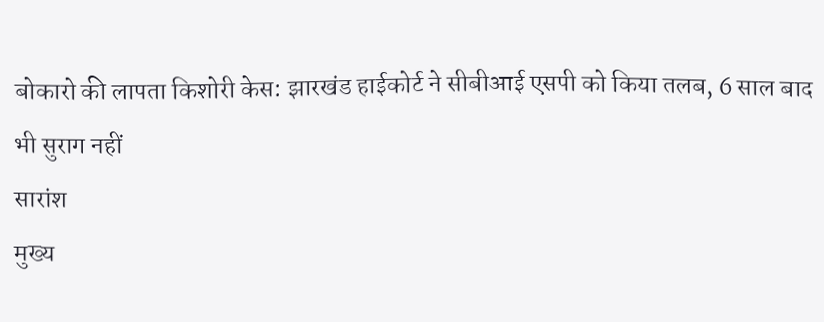बोकारो की लापता किशोरी केस: झारखंड हाईकोर्ट ने सीबीआई एसपी को किया तलब, 6 साल बाद भी सुराग नहीं
सारांश
मुख्य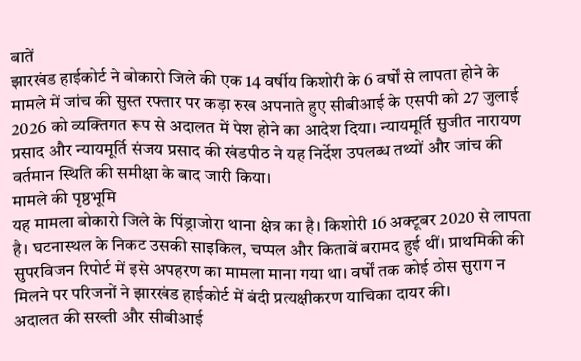बातें
झारखंड हाईकोर्ट ने बोकारो जिले की एक 14 वर्षीय किशोरी के 6 वर्षों से लापता होने के मामले में जांच की सुस्त रफ्तार पर कड़ा रुख अपनाते हुए सीबीआई के एसपी को 27 जुलाई 2026 को व्यक्तिगत रूप से अदालत में पेश होने का आदेश दिया। न्यायमूर्ति सुजीत नारायण प्रसाद और न्यायमूर्ति संजय प्रसाद की खंडपीठ ने यह निर्देश उपलब्ध तथ्यों और जांच की वर्तमान स्थिति की समीक्षा के बाद जारी किया।
मामले की पृष्ठभूमि
यह मामला बोकारो जिले के पिंड्राजोरा थाना क्षेत्र का है। किशोरी 16 अक्टूबर 2020 से लापता है। घटनास्थल के निकट उसकी साइकिल, चप्पल और किताबें बरामद हुई थीं। प्राथमिकी की सुपरविजन रिपोर्ट में इसे अपहरण का मामला माना गया था। वर्षों तक कोई ठोस सुराग न मिलने पर परिजनों ने झारखंड हाईकोर्ट में बंदी प्रत्यक्षीकरण याचिका दायर की।
अदालत की सख्ती और सीबीआई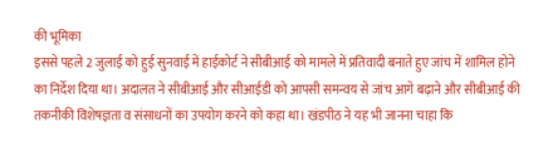की भूमिका
इससे पहले 2 जुलाई को हुई सुनवाई में हाईकोर्ट ने सीबीआई को मामले में प्रतिवादी बनाते हुए जांच में शामिल होने का निर्देश दिया था। अदालत ने सीबीआई और सीआईडी को आपसी समन्वय से जांच आगे बढ़ाने और सीबीआई की तकनीकी विशेषज्ञता व संसाधनों का उपयोग करने को कहा था। खंडपीठ ने यह भी जानना चाहा कि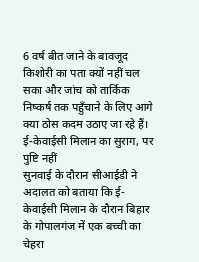6 वर्ष बीत जाने के बावजूद किशोरी का पता क्यों नहीं चल सका और जांच को तार्किक निष्कर्ष तक पहुँचाने के लिए आगे क्या ठोस कदम उठाए जा रहे हैं।
ई-केवाईसी मिलान का सुराग, पर पुष्टि नहीं
सुनवाई के दौरान सीआईडी ने अदालत को बताया कि ई-केवाईसी मिलान के दौरान बिहार के गोपालगंज में एक बच्ची का चेहरा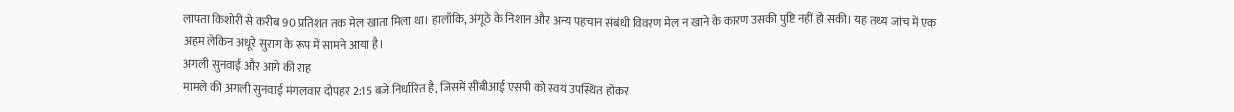लापता किशोरी से करीब 90 प्रतिशत तक मेल खाता मिला था। हालाँकि, अंगूठे के निशान और अन्य पहचान संबंधी विवरण मेल न खाने के कारण उसकी पुष्टि नहीं हो सकी। यह तथ्य जांच में एक अहम लेकिन अधूरे सुराग के रूप में सामने आया है।
अगली सुनवाई और आगे की राह
मामले की अगली सुनवाई मंगलवार दोपहर 2:15 बजे निर्धारित है, जिसमें सीबीआई एसपी को स्वयं उपस्थित होकर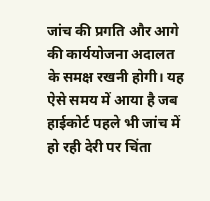जांच की प्रगति और आगे की कार्ययोजना अदालत के समक्ष रखनी होगी। यह ऐसे समय में आया है जब हाईकोर्ट पहले भी जांच में हो रही देरी पर चिंता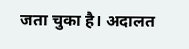जता चुका है। अदालत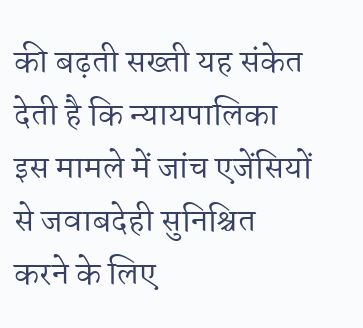की बढ़ती सख्ती यह संकेत देती है कि न्यायपालिका इस मामले में जांच एजेंसियों से जवाबदेही सुनिश्चित करने के लिए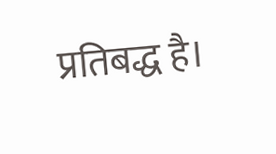प्रतिबद्ध है।